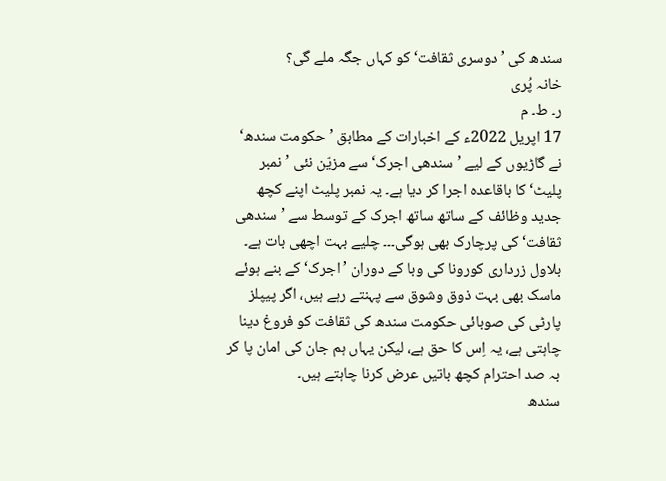سندھ کی ’دوسری ثقافت‘ کو کہاں جگہ ملے گی؟
خانہ پُری
ر۔ ط۔ م
17 اپریل 2022ء کے اخبارات کے مطابق ’حکومت سندھ‘ نے گاڑیوں کے لیے ’سندھی اجرک‘ سے مزیّن نئی ’نمبر پلیٹ‘ کا باقاعدہ اجرا کر دیا ہے۔ یہ نمبر پلیٹ اپنے کچھ جدید وظائف کے ساتھ ساتھ اجرک کے توسط سے ’سندھی ثقافت‘ کی پرچارک بھی ہوگی۔۔۔ چلیے بہت اچھی بات ہے۔
بلاول زرداری کورونا کی وبا کے دوران ’اجرک‘ کے بنے ہوئے ماسک بھی بہت ذوق وشوق سے پہنتے رہے ہیں، اگر پیپلز پارٹی کی صوبائی حکومت سندھ کی ثقافت کو فروغ دینا چاہتی ہے، یہ اِس کا حق ہے، لیکن یہاں ہم جان کی امان پا کر بہ صد احترام کچھ باتیں عرض کرنا چاہتے ہیں۔
سندھ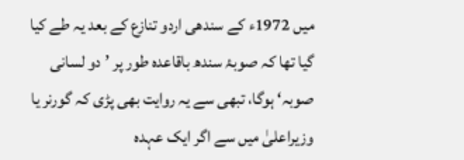میں 1972ء کے سندھی اردو تنازع کے بعد یہ طے کیا گیا تھا کہ صوبۂ سندھ باقاعدہ طور پر ’دو لسانی صوبہ‘ ہوگا، تبھی سے یہ روایت بھی پڑی کہ گورنر یا وزیراعلیٰ میں سے اگر ایک عہدہ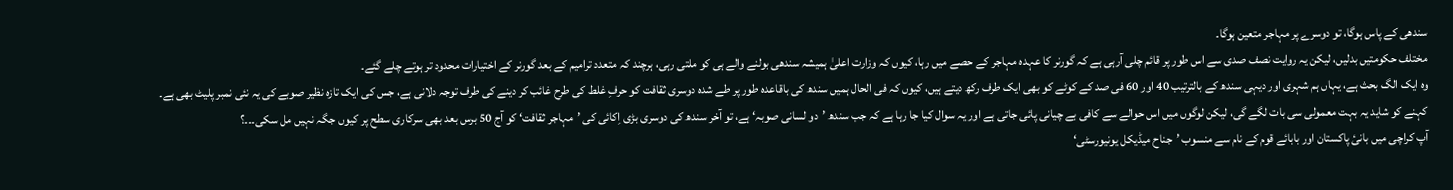سندھی کے پاس ہوگا، تو دوسرے پر مہاجر متعین ہوگا۔
مختلف حکومتیں بدلیں، لیکن یہ روایت نصف صدی سے اس طور پر قائم چلی آرہی ہے کہ گورنر کا عہدہ مہاجر کے حصے میں رہا، کیوں کہ وزارت اعلیٰ ہمیشہ سندھی بولنے والے ہی کو ملتی رہی، ہرچند کہ متعدد ترامیم کے بعد گورنر کے اختیارات محدود تر ہوتے چلے گئے۔
وہ ایک الگ بحث ہے، یہاں ہم شہری اور دیہی سندھ کے بالترتیب 40 اور 60 فی صد کے کوٹے کو بھی ایک طرف رکھ دیتے ہیں، کیوں کہ فی الحال ہمیں سندھ کی باقاعدہ طور پر طے شدہ دوسری ثقافت کو حرفِ غلط کی طرح غائب کر دینے کی طرف توجہ دلانی ہے، جس کی ایک تازہ نظیر صوبے کی یہ نئی نمبر پلیٹ بھی ہے۔
کہنے کو شاید یہ بہت معمولی سی بات لگے گی، لیکن لوگوں میں اس حوالے سے کافی بے چیانی پائی جاتی ہے اور یہ سوال کیا جا رہا ہے کہ جب سندھ ’دو لسانی صوبہ‘ ہے، تو آخر سندھ کی دوسری بڑی اِکائی کی ’مہاجر ثقافت‘ کو آج 50 برس بعد بھی سرکاری سطح پر کیوں جگہ نہیں مل سکی۔۔۔؟
آپ کراچی میں بانیٔ پاکستان اور بابائے قوم کے نام سے منسوب ’جناح میڈیکل یونیورسٹی‘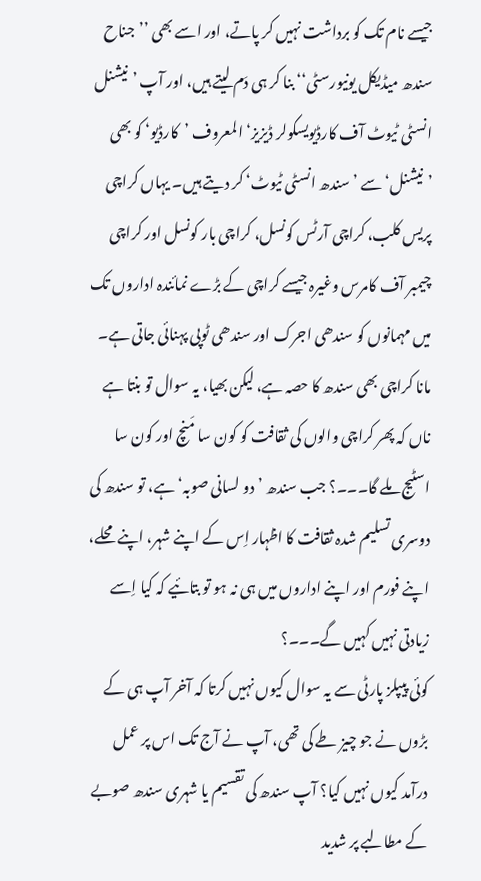جیسے نام تک کو برداشت نہیں کر پاتے، اور اسے بھی ’’جناح سندھ میڈیکل یونیورسٹی‘‘ بنا کر ہی دَم لیتے ہیں، اور آپ ’نیشنل انسٹی ٹیوٹ آف کارڈیویسکولر ڈیزیز‘ المعروف ’کارڈیو‘ کو بھی ’نیشنل‘ سے ’سندھ انسٹی ٹیوٹ‘ کر دیتے ہیں۔ یہاں کراچی پریس کلب، کراچی آرٹس کونسل، کراچی بار کونسل اور کراچی چیمبر آف کامرس وغیرہ جیسے کراچی کے بڑے نمائندہ اداروں تک میں مہمانوں کو سندھی اجرک اور سندھی ٹوپی پہنائی جاتی ہے۔
مانا کراچی بھی سندھ کا حصہ ہے، لیکن بھیا، یہ سوال تو بنتا ہے ناں کہ پھر کراچی والوں کی ثقافت کو کون سا مَنچ اور کون سا اسٹیج ملے گا۔۔۔؟ جب سندھ ’دو لسانی صوبہ‘ ہے، تو سندھ کی دوسری تسلیم شدہ ثقافت کا اظہار اِس کے اپنے شہر، اپنے محلے، اپنے فورم اور اپنے اداروں میں ہی نہ ہو تو بتائیے کہ کیا اِسے زیادتی نہیں کہیں گے۔۔۔؟
کوئی پیپلز پارٹی سے یہ سوال کیوں نہیں کرتا کہ آخر آپ ہی کے بڑوں نے جو چیز طے کی تھی، آپ نے آج تک اس پر عمل درآمد کیوں نہیں کیا؟ آپ سندھ کی تقسیم یا شہری سندھ صوبے کے مطالبے پر شدید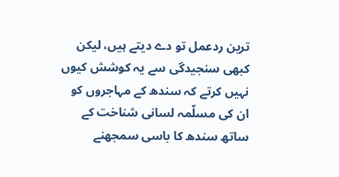ترین ردعمل تو دے دیتے ہیں، لیکن کبھی سنجیدگی سے یہ کوشش کیوں نہیں کرتے کہ سندھ کے مہاجروں کو ان کی مسلّمہ لسانی شناخت کے ساتھ سندھ کا باسی سمجھنے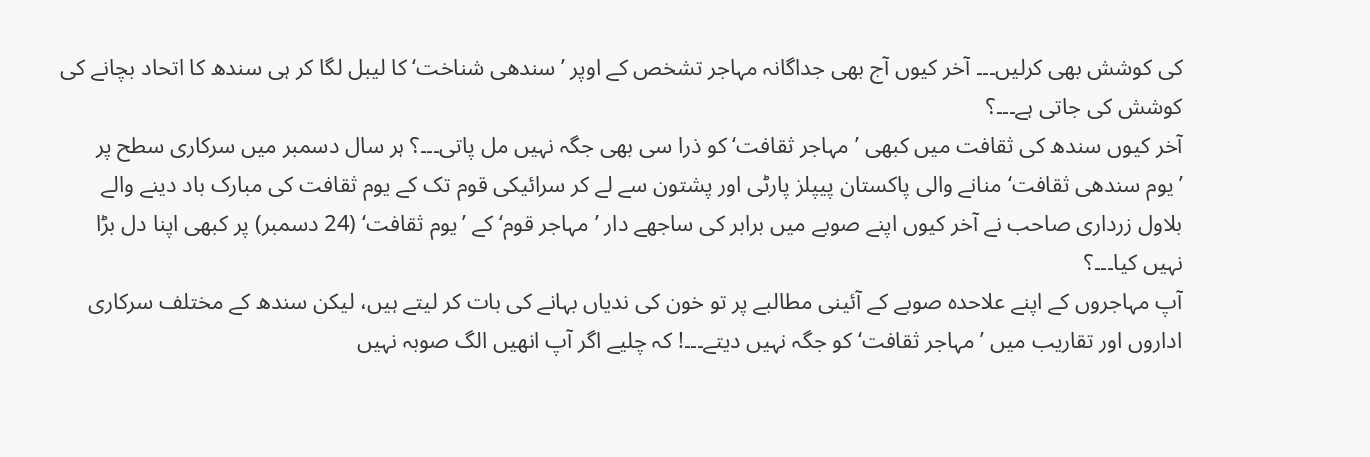کی کوشش بھی کرلیں۔۔۔ آخر کیوں آج بھی جداگانہ مہاجر تشخص کے اوپر ’سندھی شناخت‘ کا لیبل لگا کر ہی سندھ کا اتحاد بچانے کی کوشش کی جاتی ہے۔۔۔؟
آخر کیوں سندھ کی ثقافت میں کبھی ’مہاجر ثقافت‘ کو ذرا سی بھی جگہ نہیں مل پاتی۔۔۔؟ ہر سال دسمبر میں سرکاری سطح پر ’یوم سندھی ثقافت‘ منانے والی پاکستان پیپلز پارٹی اور پشتون سے لے کر سرائیکی قوم تک کے یوم ثقافت کی مبارک باد دینے والے بلاول زرداری صاحب نے آخر کیوں اپنے صوبے میں برابر کی ساجھے دار ’مہاجر قوم‘ کے ’یوم ثقافت‘ (24 دسمبر) پر کبھی اپنا دل بڑا نہیں کیا۔۔۔؟
آپ مہاجروں کے اپنے علاحدہ صوبے کے آئینی مطالبے پر تو خون کی ندیاں بہانے کی بات کر لیتے ہیں، لیکن سندھ کے مختلف سرکاری اداروں اور تقاریب میں ’مہاجر ثقافت‘ کو جگہ نہیں دیتے۔۔۔! کہ چلیے اگر آپ انھیں الگ صوبہ نہیں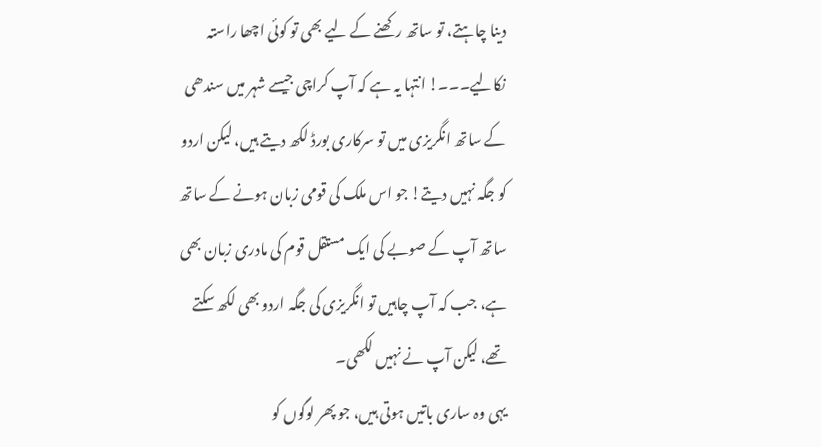دینا چاہتے، تو ساتھ رکھنے کے لیے بھی تو کوئی اچھا راستہ نکالیے۔۔۔! انتہا یہ ہے کہ آپ کراچی جیسے شہر میں سندھی کے ساتھ انگریزی میں تو سرکاری بورڈ لکھ دیتے ہیں، لیکن اردو کو جگہ نہیں دیتے! جو اس ملک کی قومی زبان ہونے کے ساتھ ساتھ آپ کے صوبے کی ایک مستقل قوم کی مادری زبان بھی ہے، جب کہ آپ چاہیں تو انگریزی کی جگہ اردو بھی لکھ سکتے تھے، لیکن آپ نے نہیں لکھی۔
یہی وہ ساری باتیں ہوتی ہیں، جو پھر لوگوں کو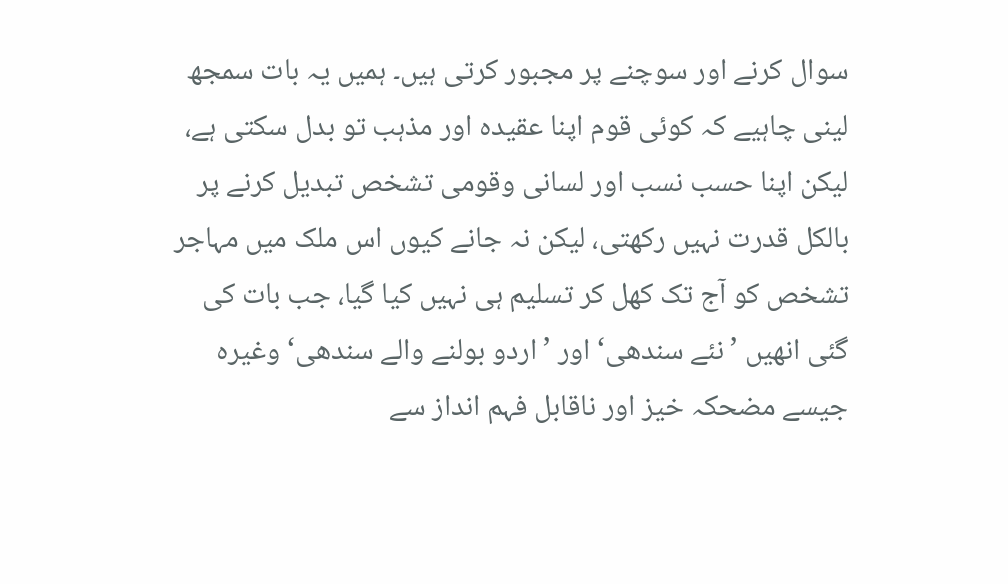سوال کرنے اور سوچنے پر مجبور کرتی ہیں۔ ہمیں یہ بات سمجھ لینی چاہیے کہ کوئی قوم اپنا عقیدہ اور مذہب تو بدل سکتی ہے، لیکن اپنا حسب نسب اور لسانی وقومی تشخص تبدیل کرنے پر بالکل قدرت نہیں رکھتی، لیکن نہ جانے کیوں اس ملک میں مہاجر تشخص کو آج تک کھل کر تسلیم ہی نہیں کیا گیا، جب بات کی گئی انھیں ’نئے سندھی‘ اور ’اردو بولنے والے سندھی‘ وغیرہ جیسے مضحکہ خیز اور ناقابل فہم انداز سے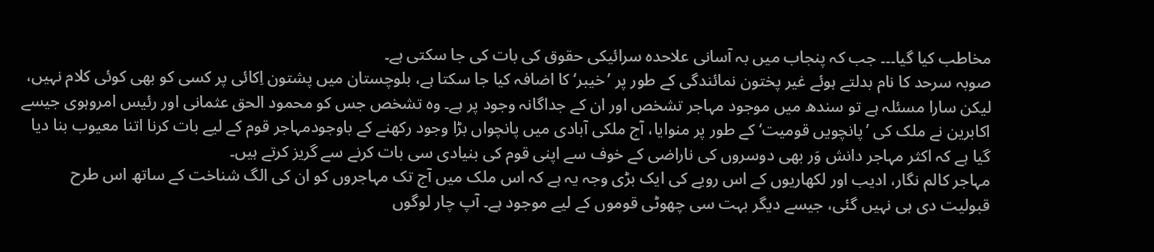مخاطب کیا گیا۔۔۔ جب کہ پنجاب میں بہ آسانی علاحدہ سرائیکی حقوق کی بات کی جا سکتی ہے۔
صوبہ سرحد کا نام بدلتے ہوئے غیر پختون نمائندگی کے طور پر ’خیبر‘ کا اضافہ کیا جا سکتا ہے، بلوچستان میں پشتون اِکائی پر کسی کو بھی کوئی کلام نہیں، لیکن سارا مسئلہ ہے تو سندھ میں موجود مہاجر تشخص اور ان کے جداگانہ وجود پر ہے۔ وہ تشخص جس کو محمود الحق عثمانی اور رئیس امروہوی جیسے اکابرین نے ملک کی ’پانچویں قومیت‘ کے طور پر منوایا، آج ملکی آبادی میں پانچواں بڑا وجود رکھنے کے باوجودمہاجر قوم کے لیے بات کرنا اتنا معیوب بنا دیا گیا ہے کہ اکثر مہاجر دانش وَر بھی دوسروں کی ناراضی کے خوف سے اپنی قوم کی بنیادی سی بات کرنے سے گریز کرتے ہیں۔
مہاجر کالم نگار، ادیب اور لکھاریوں کے اس رویے کی ایک بڑی وجہ یہ ہے کہ اس ملک میں آج تک مہاجروں کو ان کی الگ شناخت کے ساتھ اس طرح قبولیت دی ہی نہیں گئی، جیسے دیگر بہت سی چھوٹی قوموں کے لیے موجود ہے۔ آپ چار لوگوں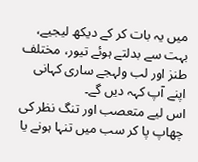میں یہ بات کر کے دیکھ لیجیے، بہت سے بدلتے ہوئے تیور، مختلف طنز اور لب ولہجے ساری کہانی اپنے آپ کہہ دیں گے۔
اس لیے متعصب اور تنگ نظر کی چھاپ پا کر سب میں تنہا ہونے یا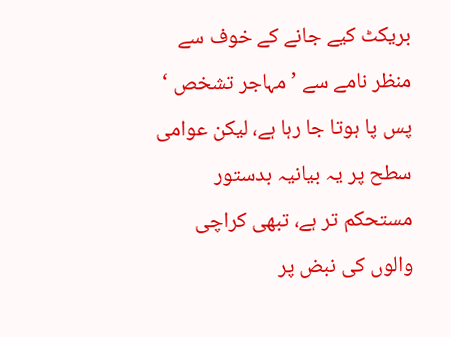بریکٹ کیے جانے کے خوف سے منظر نامے سے ’مہاجر تشخص ‘ پس پا ہوتا جا رہا ہے، لیکن عوامی سطح پر یہ بیانیہ بدستور مستحکم تر ہے، تبھی کراچی والوں کی نبض پر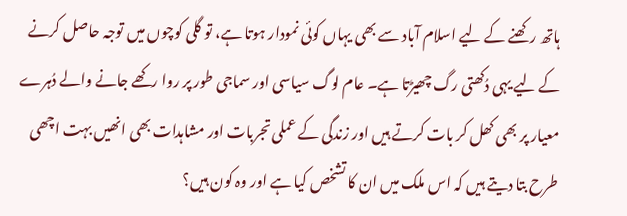ہاتھ رکھنے کے لیے اسلام آباد سے بھی یہاں کوئی نمودار ہوتا ہے، تو گلی کوچوں میں توجہ حاصل کرنے کے لیے یہی دُکھتی رگ چھیڑتا ہے۔ عام لوگ سیاسی اور سماجی طور پر روا رکھے جانے والے دُہرے معیار پر بھی کھل کر بات کرتے ہیں اور زندگی کے عملی تجربات اور مشاہدات بھی انھیں بہت اچھی طرح بتا دیتے ہیں کہ اس ملک میں ان کا تشخص کیا ہے اور وہ کون ہیں؟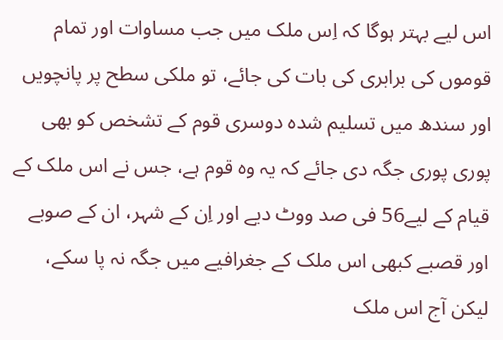اس لیے بہتر ہوگا کہ اِس ملک میں جب مساوات اور تمام قوموں کی برابری کی بات کی جائے، تو ملکی سطح پر پانچویں اور سندھ میں تسلیم شدہ دوسری قوم کے تشخص کو بھی پوری پوری جگہ دی جائے کہ یہ وہ قوم ہے، جس نے اس ملک کے قیام کے لیے56 فی صد ووٹ دیے اور اِن کے شہر، ان کے صوبے اور قصبے کبھی اس ملک کے جغرافیے میں جگہ نہ پا سکے، لیکن آج اس ملک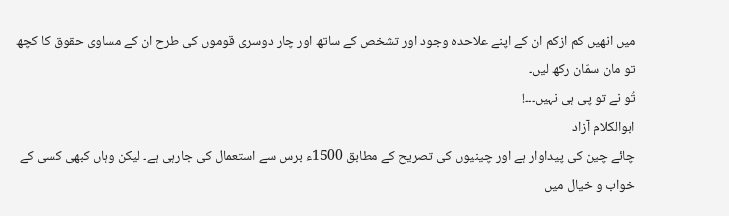میں انھیں کم ازکم ان کے اپنے علاحدہ وجود اور تشخص کے ساتھ اور چار دوسری قوموں کی طرح ان کے مساوی حقوق کا کچھ تو مان سمّان رکھ لیں۔
تُو نے تو پی ہی نہیں۔۔۔!
ابوالکلام آزاد
چائے چین کی پیداوار ہے اور چینیوں کی تصریح کے مطابق 1500ء برس سے استعمال کی جارہی ہے۔ لیکن وہاں کبھی کسی کے خواب و خیال میں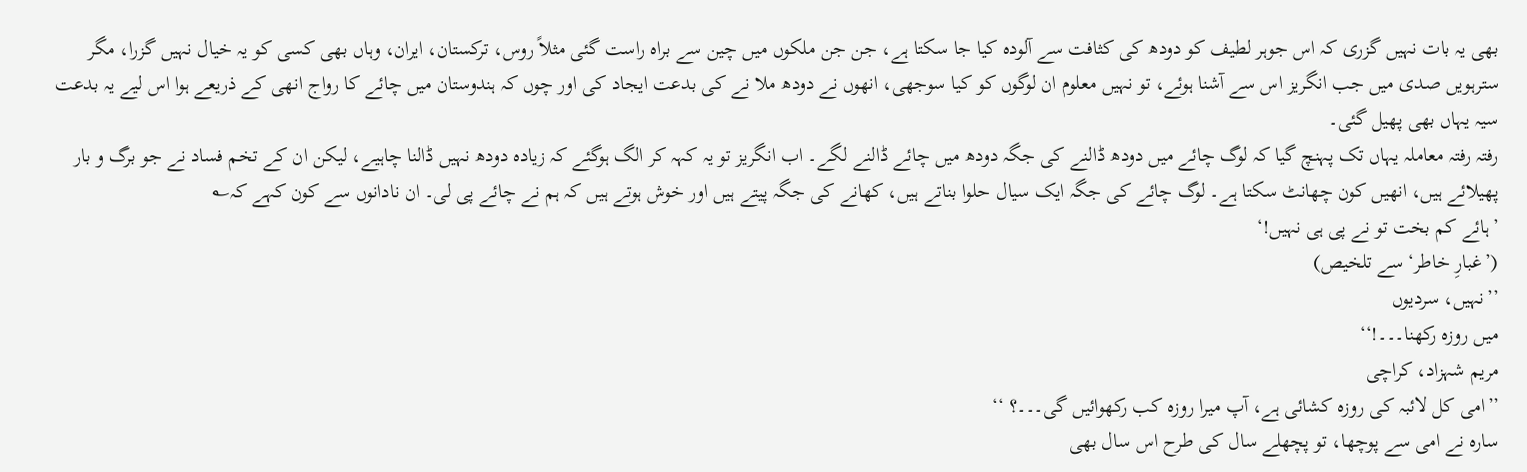بھی یہ بات نہیں گزری کہ اس جوہر لطیف کو دودھ کی کثافت سے آلودہ کیا جا سکتا ہے، جن جن ملکوں میں چین سے براہ راست گئی مثلاً روس، ترکستان، ایران، وہاں بھی کسی کو یہ خیال نہیں گزرا، مگر سترہویں صدی میں جب انگریز اس سے آشنا ہوئے، تو نہیں معلوم ان لوگوں کو کیا سوجھی، انھوں نے دودھ ملا نے کی بدعت ایجاد کی اور چوں کہ ہندوستان میں چائے کا رواج انھی کے ذریعے ہوا اس لیے یہ بدعت سیہ یہاں بھی پھیل گئی۔
رفتہ رفتہ معاملہ یہاں تک پہنچ گیا کہ لوگ چائے میں دودھ ڈالنے کی جگہ دودھ میں چائے ڈالنے لگے۔ اب انگریز تو یہ کہہ کر الگ ہوگئے کہ زیادہ دودھ نہیں ڈالنا چاہیے، لیکن ان کے تخم فساد نے جو برگ و بار پھیلائے ہیں، انھیں کون چھانٹ سکتا ہے۔ لوگ چائے کی جگہ ایک سیال حلوا بناتے ہیں، کھانے کی جگہ پیتے ہیں اور خوش ہوتے ہیں کہ ہم نے چائے پی لی۔ ان نادانوں سے کون کہے کہ؎
’ہائے کم بخت تو نے پی ہی نہیں!‘
(’غبارِ خاطر‘ سے تلخیص)
’’نہیں، سردیوں
میں روزہ رکھنا۔۔۔!‘‘
مریم شہزاد، کراچی
’’امی کل لائبہ کی روزہ کشائی ہے، آپ میرا روزہ کب رکھوائیں گی۔۔۔؟ ‘‘
سارہ نے امی سے پوچھا، تو پچھلے سال کی طرح اس سال بھی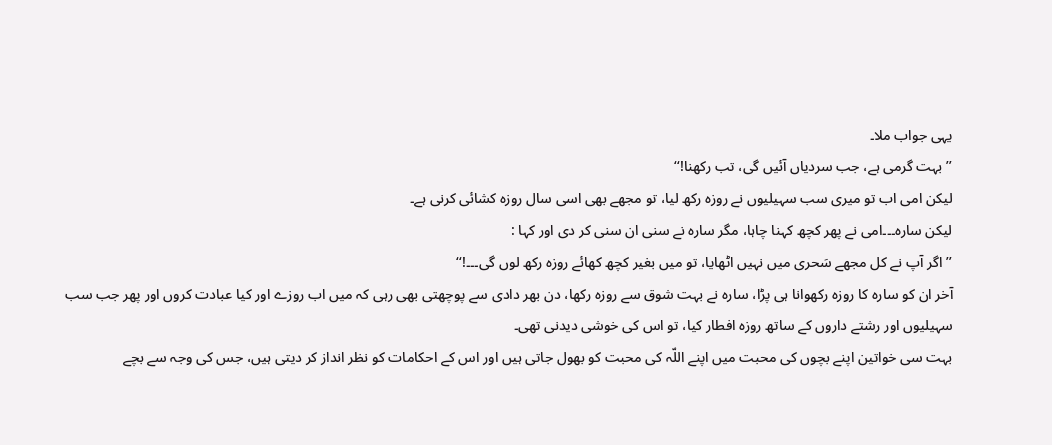یہی جواب ملا۔
’’بہت گرمی ہے، جب سردیاں آئیں گی، تب رکھنا!‘‘
لیکن امی اب تو میری سب سہیلیوں نے روزہ رکھ لیا، تو مجھے بھی اسی سال روزہ کشائی کرنی ہے۔
لیکن سارہ۔۔۔امی نے پھر کچھ کہنا چاہا، مگر سارہ نے سنی ان سنی کر دی اور کہا :
’’اگر آپ نے کل مجھے سَحری میں نہیں اٹھایا، تو میں بغیر کچھ کھائے روزہ رکھ لوں گی۔۔۔!‘‘
آخر ان کو سارہ کا روزہ رکھوانا ہی پڑا، سارہ نے بہت شوق سے روزہ رکھا، دن بھر دادی سے پوچھتی بھی رہی کہ میں اب روزے اور کیا عبادت کروں اور پھر جب سب سہیلیوں اور رشتے داروں کے ساتھ روزہ افطار کیا، تو اس کی خوشی دیدنی تھی۔
بہت سی خواتین اپنے بچوں کی محبت میں اپنے اللّہ کی محبت کو بھول جاتی ہیں اور اس کے احکامات کو نظر انداز کر دیتی ہیں، جس کی وجہ سے بچے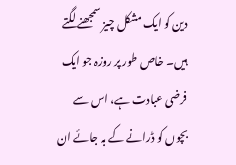دین کو ایک مشکل چیز سمجھنے لگتے ہیں۔ خاص طور پر روزہ جو ایک فرضی عبادت ہے، اس سے بچوں کو ڈرانے کے بہ جائے ان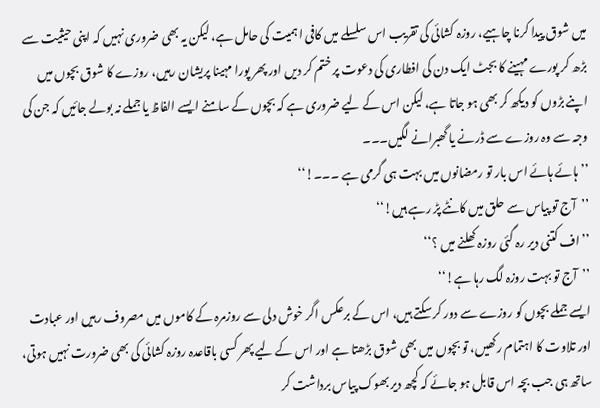میں شوق پیدا کرنا چاہیے، روزہ کشائی کی تقریب اس سلسلے میں کافی اہمیت کی حامل ہے، لیکن یہ بھی ضروری نہیں کہ اپنی حیثیت سے بڑھ کر پورے مہینے کا بجٹ ایک دن کی افطاری کی دعوت پر ختم کر دیں اور پھر پورا مہینا پریشان رہیں، روزے کا شوق بچوں میں اپنے بڑوں کو دیکھ کر بھی ہو جاتا ہے، لیکن اس کے لیے ضروری ہے کہ بچوں کے سامنے ایسے الفاظ یا جملے نہ بولے جائیں کہ جن کی وجہ سے وہ روزے سے ڈرنے یا گھبرانے لگیں۔۔۔
’’ہائے ہائے اس بار تو رمضانوں میں بہت ہی گرمی ہے ۔۔۔!‘‘
’’آج تو پیاس سے حلق میں کانٹے پڑ رہے ہیں!‘‘
’’اف کتنی دیر رہ گئی روزہ کھلنے میں ؟‘‘
’’آج تو بہت روزہ لگ رہا ہے!‘‘
ایسے جملے بچوں کو روزے سے دور کر سکتے ہیں، اس کے برعکس اگر خوش دلی سے روزمرہ کے کاموں میں مصروف رہیں اور عبادت اور تلاوت کا اہتمام رکھیں، تو بچوں میں بھی شوق بڑھتا ہے اور اس کے لیے پھر کسی باقاعدہ روزہ کشائی کی بھی ضرورت نہیں ہوتی، ساتھ ہی جب بچہ اس قابل ہو جائے کہ کچھ دیر بھوک پیاس برداشت کر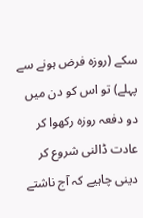سکے (روزہ فرض ہونے سے پہلے) تو اس کو دن میں دو دفعہ روزہ رکھوا کر عادت ڈالنی شروع کر دینی چاہیے کہ آج ناشتے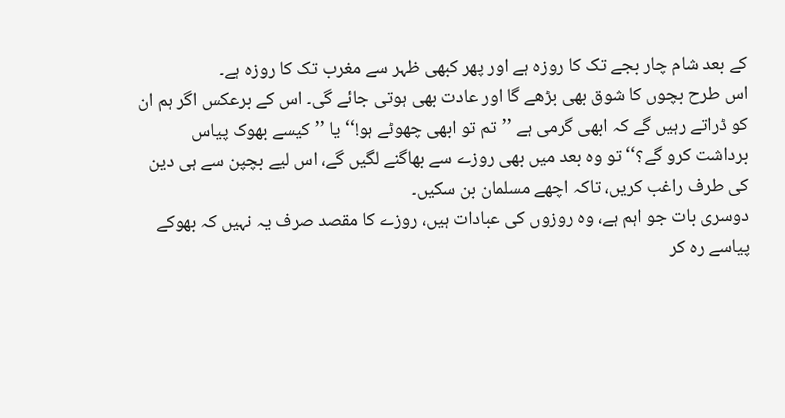کے بعد شام چار بجے تک کا روزہ ہے اور پھر کبھی ظہر سے مغرب تک کا روزہ ہے۔
اس طرح بچوں کا شوق بھی بڑھے گا اور عادت بھی ہوتی جائے گی۔ اس کے برعکس اگر ہم ان کو ڈراتے رہیں گے کہ ابھی گرمی ہے ’’تم تو ابھی چھوٹے ہو!‘‘ یا ’’کیسے بھوک پیاس برداشت کرو گے؟‘‘ تو وہ بعد میں بھی روزے سے بھاگنے لگیں گے، اس لیے بچپن سے ہی دین کی طرف راغب کریں، تاکہ اچھے مسلمان بن سکیں۔
دوسری بات جو اہم ہے، وہ روزوں کی عبادات ہیں، روزے کا مقصد صرف یہ نہیں کہ بھوکے پیاسے رہ کر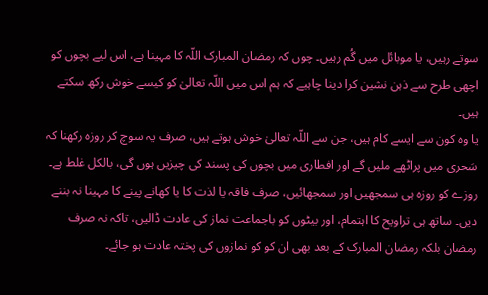سوتے رہیں، یا موبائل میں گُم رہیں۔ چوں کہ رمضان المبارک اللّہ کا مہینا ہے، اس لیے بچوں کو اچھی طرح سے ذہن نشین کرا دینا چاہیے کہ ہم اس میں اللّہ تعالیٰ کو کیسے خوش رکھ سکتے ہیں۔
یا وہ کون سے ایسے کام ہیں، جن سے اللّہ تعالیٰ خوش ہوتے ہیں، صرف یہ سوچ کر روزہ رکھنا کہ سَحری میں پراٹھے ملیں گے اور افطاری میں بچوں کی پسند کی چیزیں ہوں گی، بالکل غلط ہے۔ روزے کو روزہ ہی سمجھیں اور سمجھائیں، صرف فاقہ یا لذت کا یا کھانے پینے کا مہینا نہ بننے دیں۔ ساتھ ہی تراویح کا اہتمام، اور بیٹوں کو باجماعت نماز کی عادت ڈالیں، تاکہ نہ صرف رمضان بلکہ رمضان المبارک کے بعد بھی ان کو کو نمازوں کی پختہ عادت ہو جائے۔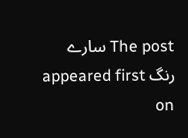The post سارے رنگ appeared first on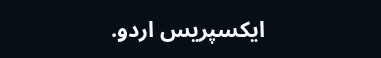ایکسپریس اردو.